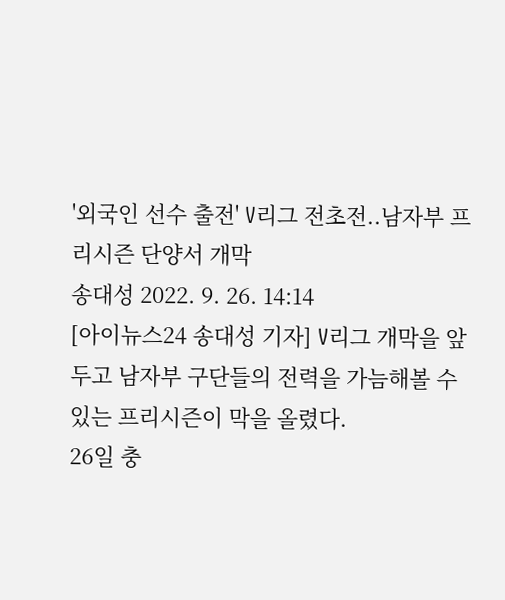'외국인 선수 출전' V리그 전초전..남자부 프리시즌 단양서 개막
송대성 2022. 9. 26. 14:14
[아이뉴스24 송대성 기자] V리그 개막을 앞두고 남자부 구단들의 전력을 가늠해볼 수 있는 프리시즌이 막을 올렸다.
26일 충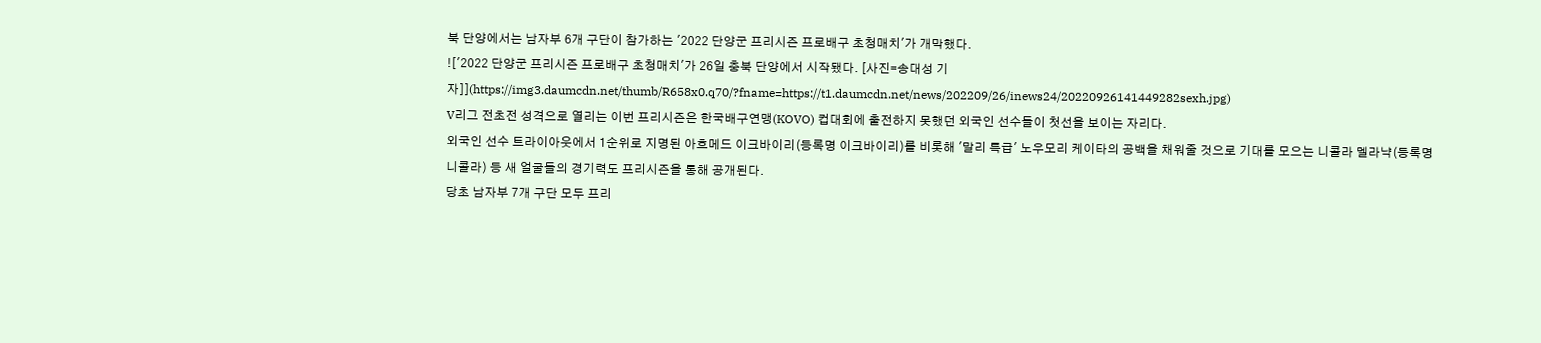북 단양에서는 남자부 6개 구단이 참가하는 '2022 단양군 프리시즌 프로배구 초청매치'가 개막했다.
!['2022 단양군 프리시즌 프로배구 초청매치'가 26일 충북 단양에서 시작됐다. [사진=송대성 기자]](https://img3.daumcdn.net/thumb/R658x0.q70/?fname=https://t1.daumcdn.net/news/202209/26/inews24/20220926141449282sexh.jpg)
V리그 전초전 성격으로 열리는 이번 프리시즌은 한국배구연맹(KOVO) 컵대회에 출전하지 못했던 외국인 선수들이 첫선을 보이는 자리다.
외국인 선수 트라이아웃에서 1순위로 지명된 아흐메드 이크바이리(등록명 이크바이리)를 비롯해 '말리 특급' 노우모리 케이타의 공백을 채워줄 것으로 기대를 모으는 니콜라 멜라냑(등록명 니콜라) 등 새 얼굴들의 경기력도 프리시즌을 통해 공개된다.
당초 남자부 7개 구단 모두 프리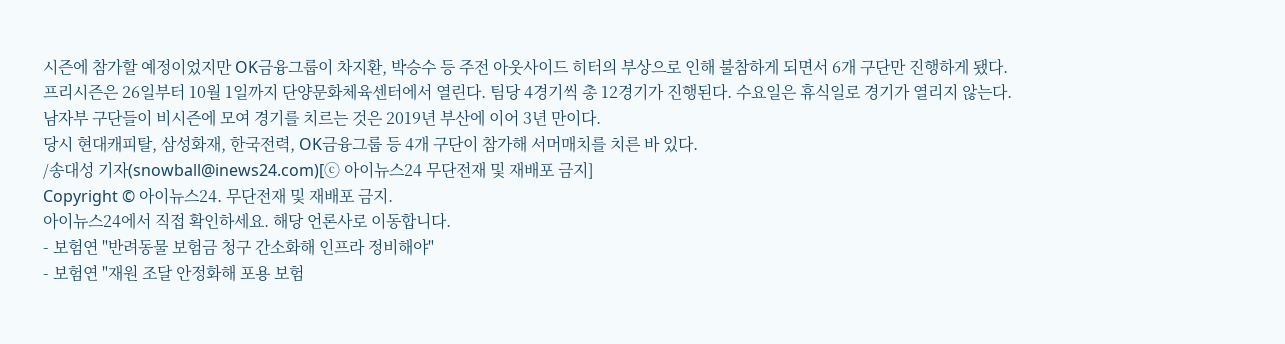시즌에 참가할 예정이었지만 OK금융그룹이 차지환, 박승수 등 주전 아웃사이드 히터의 부상으로 인해 불참하게 되면서 6개 구단만 진행하게 됐다.
프리시즌은 26일부터 10월 1일까지 단양문화체육센터에서 열린다. 팀당 4경기씩 총 12경기가 진행된다. 수요일은 휴식일로 경기가 열리지 않는다.
남자부 구단들이 비시즌에 모여 경기를 치르는 것은 2019년 부산에 이어 3년 만이다.
당시 현대캐피탈, 삼성화재, 한국전력, OK금융그룹 등 4개 구단이 참가해 서머매치를 치른 바 있다.
/송대성 기자(snowball@inews24.com)[ⓒ 아이뉴스24 무단전재 및 재배포 금지]
Copyright © 아이뉴스24. 무단전재 및 재배포 금지.
아이뉴스24에서 직접 확인하세요. 해당 언론사로 이동합니다.
- 보험연 "반려동물 보험금 청구 간소화해 인프라 정비해야"
- 보험연 "재원 조달 안정화해 포용 보험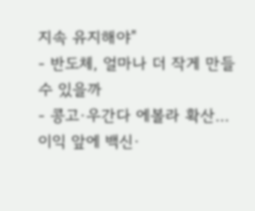지속 유지해야"
- 반도체, 얼마나 더 작게 만들 수 있을까
- 콩고·우간다 에볼라 확산…이익 앞에 백신·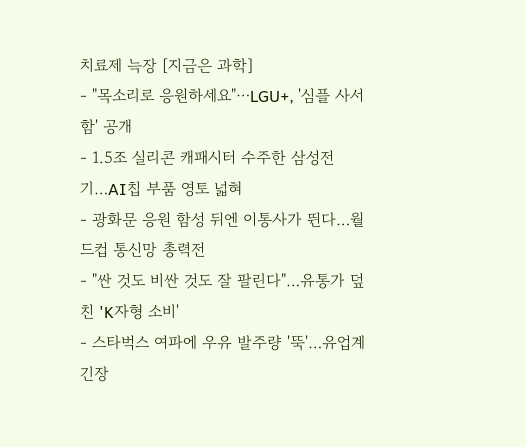치료제 늑장 [지금은 과학]
- "목소리로 응원하세요"⋯LGU+, '심플 사서함' 공개
- 1.5조 실리콘 캐패시터 수주한 삼성전기…AI칩 부품 영토 넓혀
- 광화문 응원 함성 뒤엔 이통사가 뛴다…월드컵 통신망 총력전
- "싼 것도 비싼 것도 잘 팔린다"…유통가 덮친 'K자형 소비'
- 스타벅스 여파에 우유 발주량 '뚝'…유업계 긴장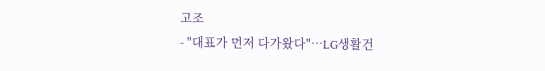고조
- "대표가 먼저 다가왔다"…LG생활건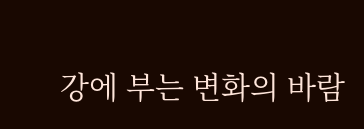강에 부는 변화의 바람